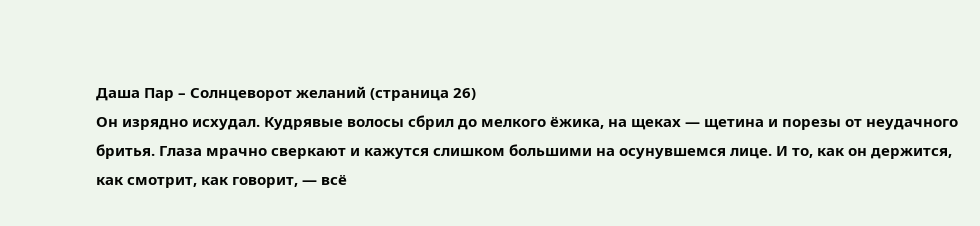Даша Пар – Солнцеворот желаний (страница 26)
Он изрядно исхудал. Кудрявые волосы сбрил до мелкого ёжика, на щеках — щетина и порезы от неудачного бритья. Глаза мрачно сверкают и кажутся слишком большими на осунувшемся лице. И то, как он держится, как смотрит, как говорит, — всё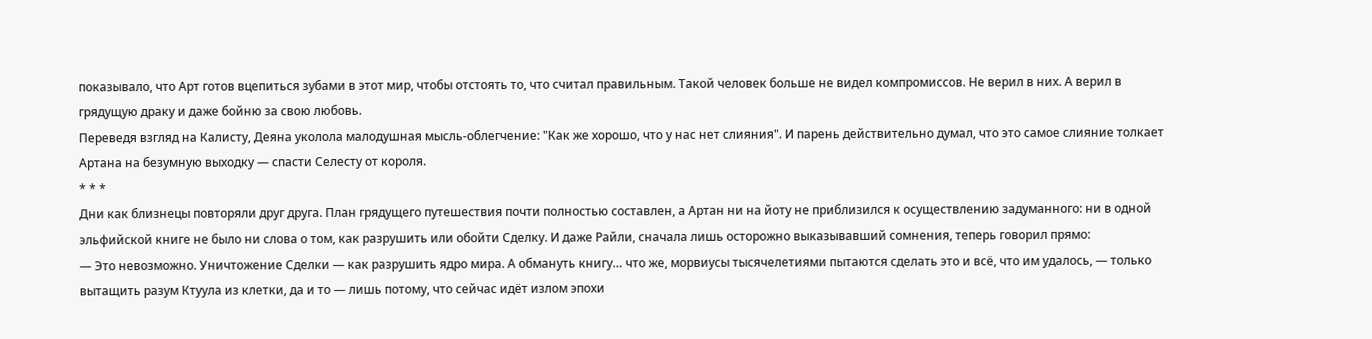показывало, что Арт готов вцепиться зубами в этот мир, чтобы отстоять то, что считал правильным. Такой человек больше не видел компромиссов. Не верил в них. А верил в грядущую драку и даже бойню за свою любовь.
Переведя взгляд на Калисту, Деяна уколола малодушная мысль-облегчение: "Как же хорошо, что у нас нет слияния". И парень действительно думал, что это самое слияние толкает Артана на безумную выходку — спасти Селесту от короля.
* * *
Дни как близнецы повторяли друг друга. План грядущего путешествия почти полностью составлен, а Артан ни на йоту не приблизился к осуществлению задуманного: ни в одной эльфийской книге не было ни слова о том, как разрушить или обойти Сделку. И даже Райли, сначала лишь осторожно выказывавший сомнения, теперь говорил прямо:
— Это невозможно. Уничтожение Сделки — как разрушить ядро мира. А обмануть книгу… что же, морвиусы тысячелетиями пытаются сделать это и всё, что им удалось, — только вытащить разум Ктуула из клетки, да и то — лишь потому, что сейчас идёт излом эпохи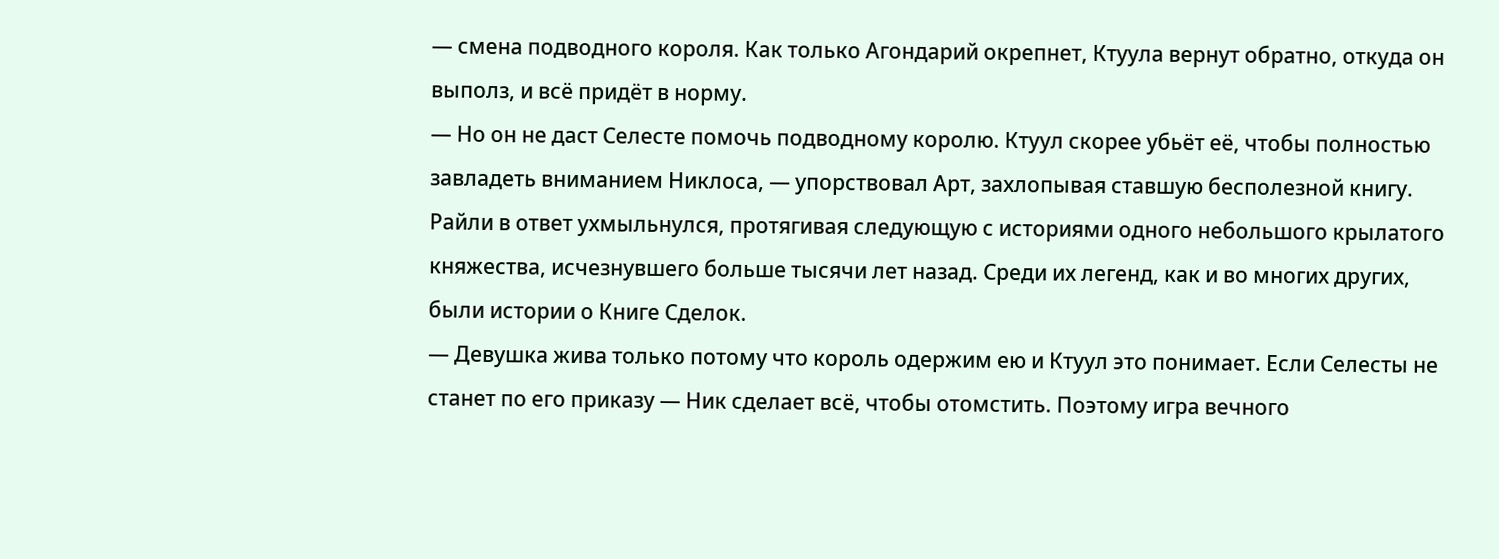— смена подводного короля. Как только Агондарий окрепнет, Ктуула вернут обратно, откуда он выполз, и всё придёт в норму.
— Но он не даст Селесте помочь подводному королю. Ктуул скорее убьёт её, чтобы полностью завладеть вниманием Никлоса, — упорствовал Арт, захлопывая ставшую бесполезной книгу.
Райли в ответ ухмыльнулся, протягивая следующую с историями одного небольшого крылатого княжества, исчезнувшего больше тысячи лет назад. Среди их легенд, как и во многих других, были истории о Книге Сделок.
— Девушка жива только потому что король одержим ею и Ктуул это понимает. Если Селесты не станет по его приказу — Ник сделает всё, чтобы отомстить. Поэтому игра вечного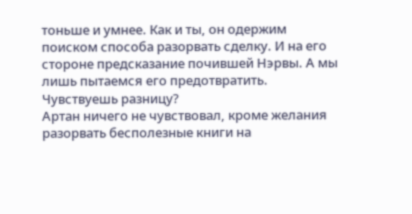тоньше и умнее. Как и ты, он одержим поиском способа разорвать сделку. И на его стороне предсказание почившей Нэрвы. А мы лишь пытаемся его предотвратить. Чувствуешь разницу?
Артан ничего не чувствовал, кроме желания разорвать бесполезные книги на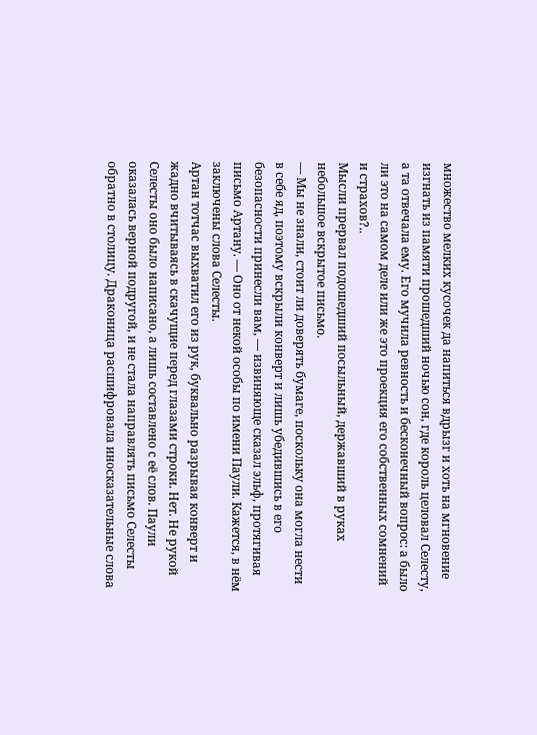множество мелких кусочек да напиться вдрызг и хоть на мгновение изгнать из памяти прошедший ночью сон, где король целовал Селесту, а та отвечала ему. Его мучила ревность и бесконечный вопрос: а было ли это на самом деле или же это проекция его собственных сомнений и страхов?..
Мысли прервал подошедший посыльный, державший в руках небольшое вскрытое письмо.
— Мы не знали, стоит ли доверять бумаге, поскольку она могла нести в себе яд, поэтому вскрыли конверт и лишь убедившись в его безопасности принесли вам, — извиняюще сказал эльф, протягивая письмо Артану. — Оно от некой особы по имени Паули. Кажется, в нём заключены слова Селесты.
Артан тотчас выхватил его из рук, буквально разрывая конверт и жадно вчитываясь в скачущие перед глазами строки. Нет. Не рукой Селесты оно было написано, а лишь составлено с её слов. Паули оказалась верной подругой, и не стала направлять письмо Селесты обратно в столицу. Драконица расшифровала иносказательные слова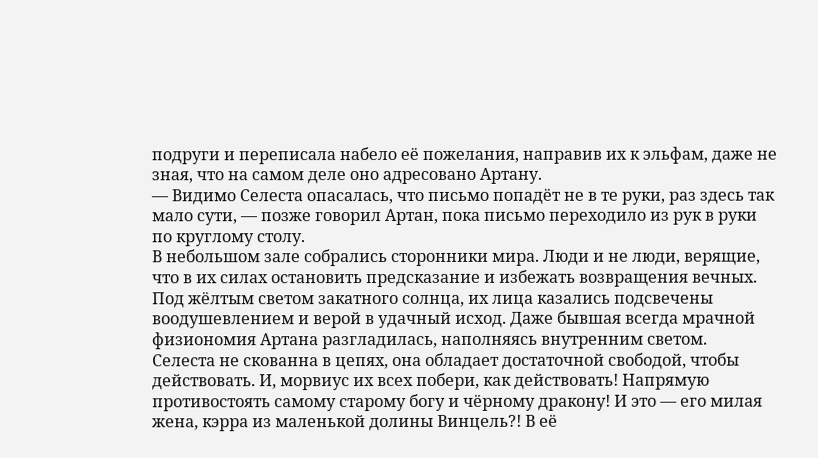подруги и переписала набело её пожелания, направив их к эльфам, даже не зная, что на самом деле оно адресовано Артану.
— Видимо Селеста опасалась, что письмо попадёт не в те руки, раз здесь так мало сути, — позже говорил Артан, пока письмо переходило из рук в руки по круглому столу.
В небольшом зале собрались сторонники мира. Люди и не люди, верящие, что в их силах остановить предсказание и избежать возвращения вечных. Под жёлтым светом закатного солнца, их лица казались подсвечены воодушевлением и верой в удачный исход. Даже бывшая всегда мрачной физиономия Артана разгладилась, наполняясь внутренним светом.
Селеста не скованна в цепях, она обладает достаточной свободой, чтобы действовать. И, морвиус их всех побери, как действовать! Напрямую противостоять самому старому богу и чёрному дракону! И это — его милая жена, кэрра из маленькой долины Винцель?! В её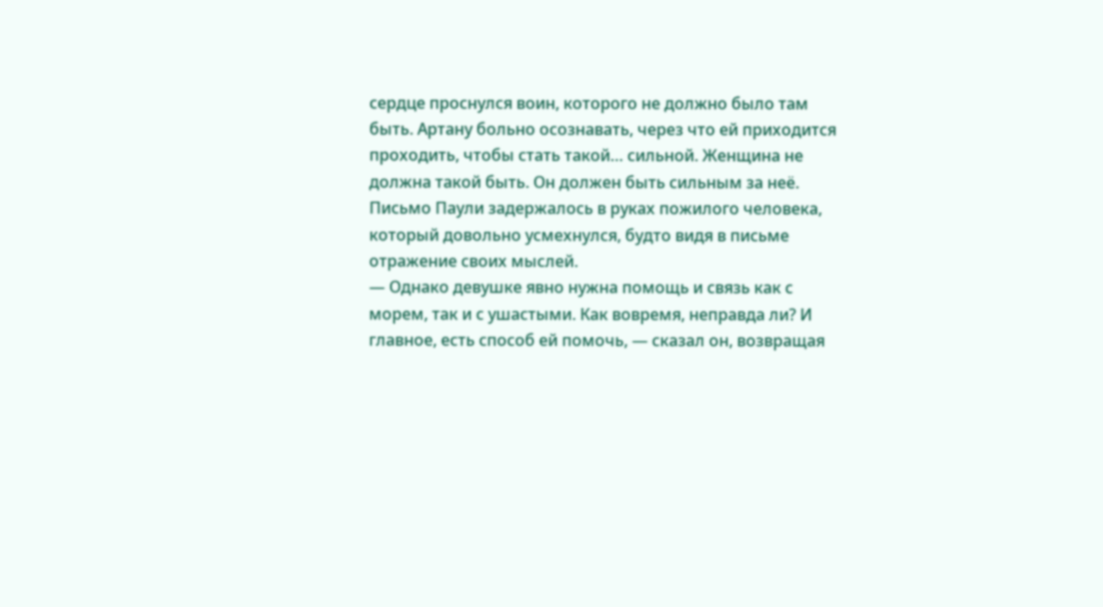сердце проснулся воин, которого не должно было там быть. Артану больно осознавать, через что ей приходится проходить, чтобы стать такой… сильной. Женщина не должна такой быть. Он должен быть сильным за неё.
Письмо Паули задержалось в руках пожилого человека, который довольно усмехнулся, будто видя в письме отражение своих мыслей.
— Однако девушке явно нужна помощь и связь как с морем, так и с ушастыми. Как вовремя, неправда ли? И главное, есть способ ей помочь, — сказал он, возвращая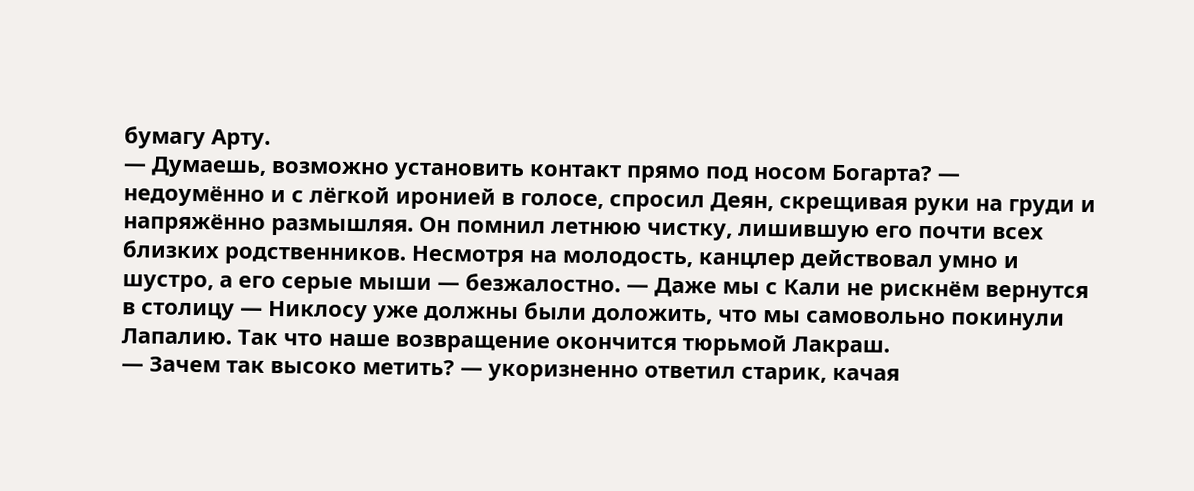бумагу Арту.
— Думаешь, возможно установить контакт прямо под носом Богарта? — недоумённо и с лёгкой иронией в голосе, спросил Деян, скрещивая руки на груди и напряжённо размышляя. Он помнил летнюю чистку, лишившую его почти всех близких родственников. Несмотря на молодость, канцлер действовал умно и шустро, а его серые мыши — безжалостно. — Даже мы с Кали не рискнём вернутся в столицу — Никлосу уже должны были доложить, что мы самовольно покинули Лапалию. Так что наше возвращение окончится тюрьмой Лакраш.
— Зачем так высоко метить? — укоризненно ответил старик, качая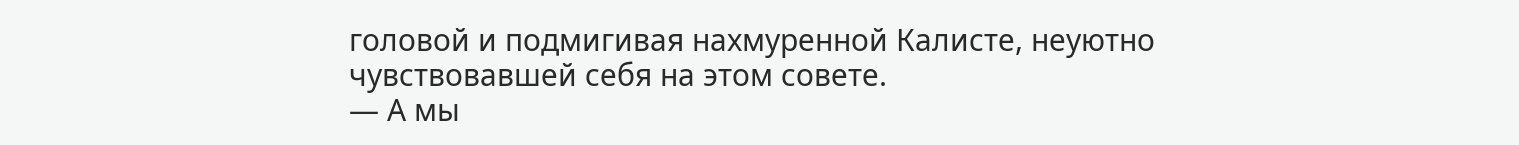головой и подмигивая нахмуренной Калисте, неуютно чувствовавшей себя на этом совете.
— А мы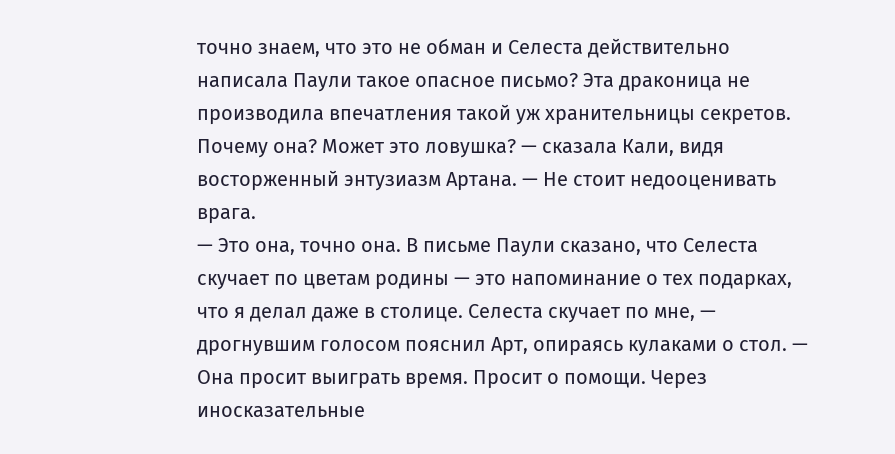точно знаем, что это не обман и Селеста действительно написала Паули такое опасное письмо? Эта драконица не производила впечатления такой уж хранительницы секретов. Почему она? Может это ловушка? — сказала Кали, видя восторженный энтузиазм Артана. — Не стоит недооценивать врага.
— Это она, точно она. В письме Паули сказано, что Селеста скучает по цветам родины — это напоминание о тех подарках, что я делал даже в столице. Селеста скучает по мне, — дрогнувшим голосом пояснил Арт, опираясь кулаками о стол. — Она просит выиграть время. Просит о помощи. Через иносказательные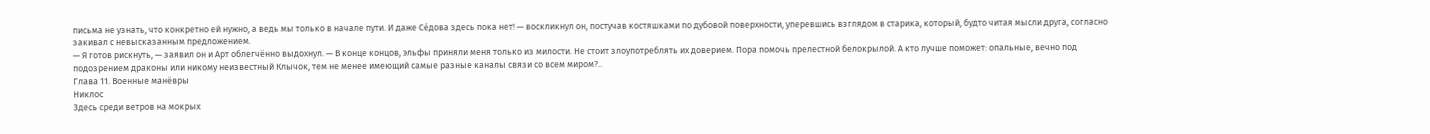письма не узнать, что конкретно ей нужно, а ведь мы только в начале пути. И даже Се́дова здесь пока нет! — воскликнул он, постучав костяшками по дубовой поверхности, уперевшись взглядом в старика, который, будто читая мысли друга, согласно закивал с невысказанным предложением.
— Я готов рискнуть, — заявил он и Арт облегчённо выдохнул. — В конце концов, эльфы приняли меня только из милости. Не стоит злоупотреблять их доверием. Пора помочь прелестной белокрылой. А кто лучше поможет: опальные, вечно под подозрением драконы или никому неизвестный Клычок, тем не менее имеющий самые разные каналы связи со всем миром?..
Глава 11. Военные манёвры
Никлос
Здесь среди ветров на мокрых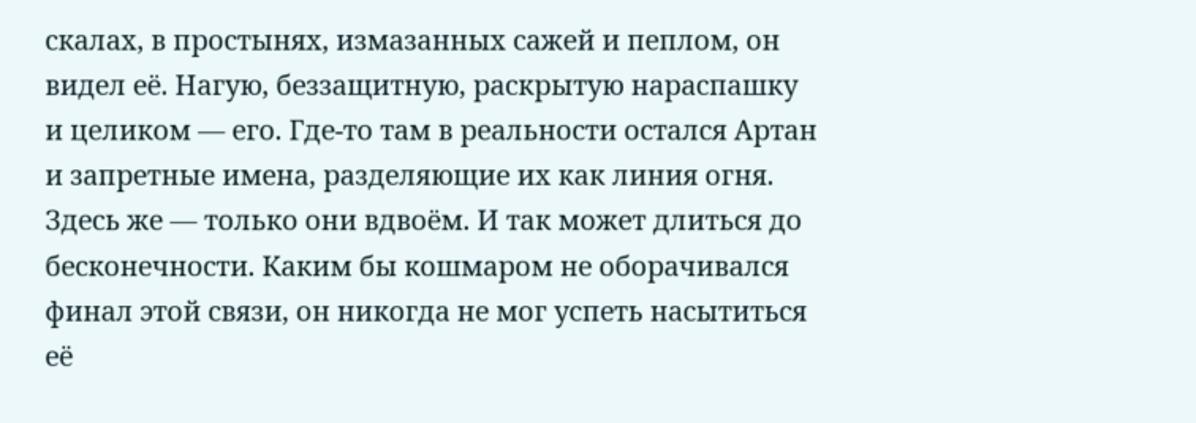скалах, в простынях, измазанных сажей и пеплом, он видел её. Нагую, беззащитную, раскрытую нараспашку и целиком — его. Где-то там в реальности остался Артан и запретные имена, разделяющие их как линия огня. Здесь же — только они вдвоём. И так может длиться до бесконечности. Каким бы кошмаром не оборачивался финал этой связи, он никогда не мог успеть насытиться её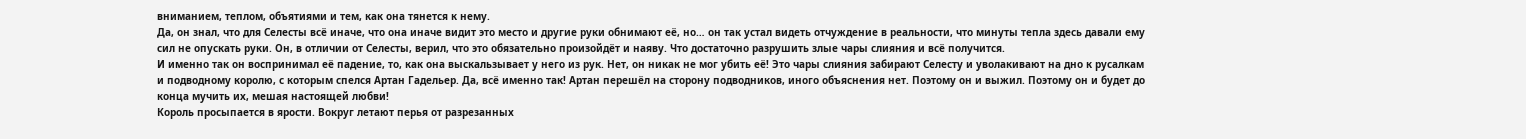вниманием, теплом, объятиями и тем, как она тянется к нему.
Да, он знал, что для Селесты всё иначе, что она иначе видит это место и другие руки обнимают её, но… он так устал видеть отчуждение в реальности, что минуты тепла здесь давали ему сил не опускать руки. Он, в отличии от Селесты, верил, что это обязательно произойдёт и наяву. Что достаточно разрушить злые чары слияния и всё получится.
И именно так он воспринимал её падение, то, как она выскальзывает у него из рук. Нет, он никак не мог убить её! Это чары слияния забирают Селесту и уволакивают на дно к русалкам и подводному королю, с которым спелся Артан Гадельер. Да, всё именно так! Артан перешёл на сторону подводников, иного объяснения нет. Поэтому он и выжил. Поэтому он и будет до конца мучить их, мешая настоящей любви!
Король просыпается в ярости. Вокруг летают перья от разрезанных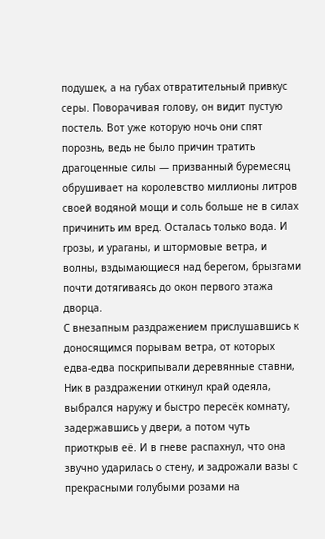подушек, а на губах отвратительный привкус серы. Поворачивая голову, он видит пустую постель. Вот уже которую ночь они спят порознь, ведь не было причин тратить драгоценные силы — призванный буремесяц обрушивает на королевство миллионы литров своей водяной мощи и соль больше не в силах причинить им вред. Осталась только вода. И грозы, и ураганы, и штормовые ветра, и волны, вздымающиеся над берегом, брызгами почти дотягиваясь до окон первого этажа дворца.
С внезапным раздражением прислушавшись к доносящимся порывам ветра, от которых едва-едва поскрипывали деревянные ставни, Ник в раздражении откинул край одеяла, выбрался наружу и быстро пересёк комнату, задержавшись у двери, а потом чуть приоткрыв её. И в гневе распахнул, что она звучно ударилась о стену, и задрожали вазы с прекрасными голубыми розами на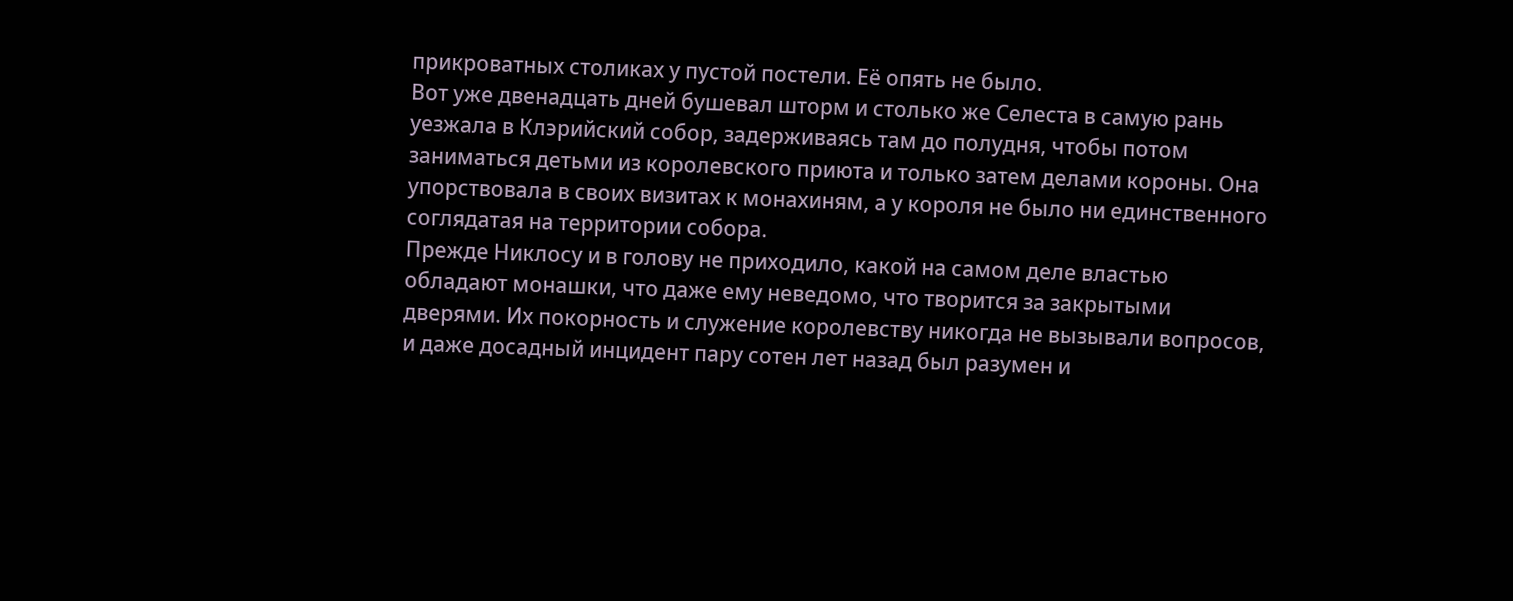прикроватных столиках у пустой постели. Её опять не было.
Вот уже двенадцать дней бушевал шторм и столько же Селеста в самую рань уезжала в Клэрийский собор, задерживаясь там до полудня, чтобы потом заниматься детьми из королевского приюта и только затем делами короны. Она упорствовала в своих визитах к монахиням, а у короля не было ни единственного соглядатая на территории собора.
Прежде Никлосу и в голову не приходило, какой на самом деле властью обладают монашки, что даже ему неведомо, что творится за закрытыми дверями. Их покорность и служение королевству никогда не вызывали вопросов, и даже досадный инцидент пару сотен лет назад был разумен и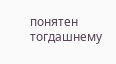понятен тогдашнему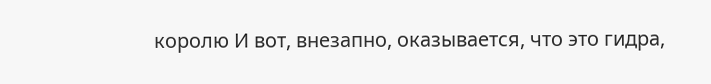королю И вот, внезапно, оказывается, что это гидра,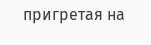пригретая на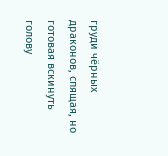груди чёрных драконов, спящая, но готовая вскинуть голову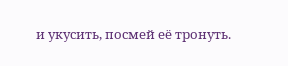и укусить, посмей её тронуть.